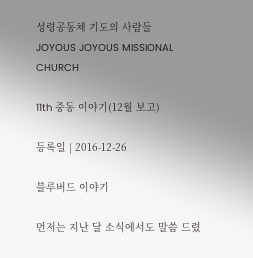성령공동체 기도의 사람들
JOYOUS JOYOUS MISSIONAL CHURCH

11th 중동 이야기(12월 보고)

등록일 | 2016-12-26

블루버드 이야기

먼저는 지난 달 소식에서도 말씀 드렸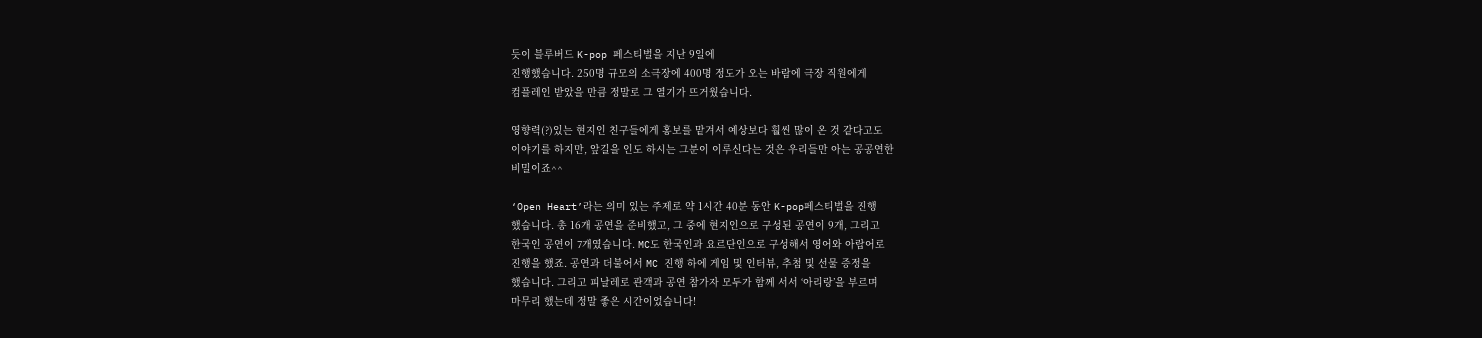듯이 블루버드 K-pop 페스티벌을 지난 9일에
진행했습니다. 250명 규모의 소극장에 400명 정도가 오는 바람에 극장 직원에게
컴플레인 받았을 만큼 정말로 그 열기가 뜨거웠습니다.

영향력(?)있는 현지인 친구들에게 홍보를 맡겨서 예상보다 훨씬 많이 온 것 같다고도
이야기를 하지만, 앞길을 인도 하시는 그분이 이루신다는 것은 우리들만 아는 공공연한
비밀이죠^^

‘Open Heart’라는 의미 있는 주제로 약 1시간 40분 동안 K-pop페스티벌을 진행
했습니다. 총 16개 공연을 준비했고, 그 중에 현지인으로 구성된 공연이 9개, 그리고
한국인 공연이 7개였습니다. MC도 한국인과 요르단인으로 구성해서 영어와 아랍어로
진행을 했죠. 공연과 더불어서 MC 진행 하에 게임 및 인터뷰, 추첨 및 선물 증정을
했습니다. 그리고 피날레로 관객과 공연 참가자 모두가 함께 서서 ‘아리랑’을 부르며
마무리 했는데 정말 좋은 시간이었습니다!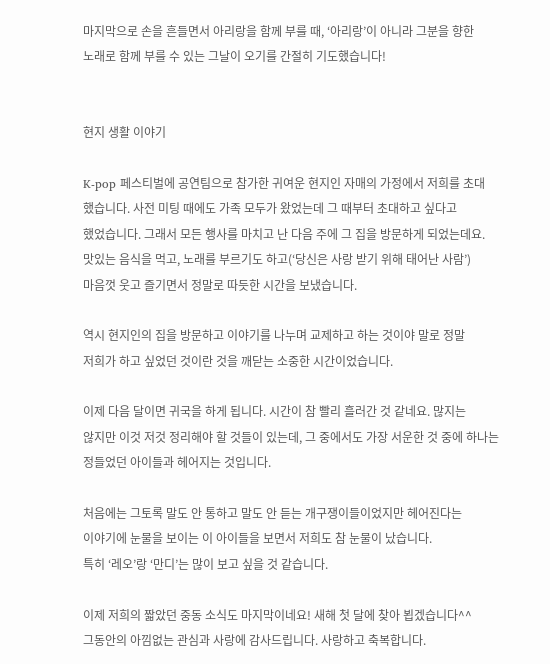마지막으로 손을 흔들면서 아리랑을 함께 부를 때, ‘아리랑’이 아니라 그분을 향한
노래로 함께 부를 수 있는 그날이 오기를 간절히 기도했습니다!


현지 생활 이야기

K-pop 페스티벌에 공연팀으로 참가한 귀여운 현지인 자매의 가정에서 저희를 초대
했습니다. 사전 미팅 때에도 가족 모두가 왔었는데 그 때부터 초대하고 싶다고
했었습니다. 그래서 모든 행사를 마치고 난 다음 주에 그 집을 방문하게 되었는데요.
맛있는 음식을 먹고, 노래를 부르기도 하고(‘당신은 사랑 받기 위해 태어난 사람’)
마음껏 웃고 즐기면서 정말로 따듯한 시간을 보냈습니다.

역시 현지인의 집을 방문하고 이야기를 나누며 교제하고 하는 것이야 말로 정말
저희가 하고 싶었던 것이란 것을 깨닫는 소중한 시간이었습니다.

이제 다음 달이면 귀국을 하게 됩니다. 시간이 참 빨리 흘러간 것 같네요. 많지는
않지만 이것 저것 정리해야 할 것들이 있는데, 그 중에서도 가장 서운한 것 중에 하나는
정들었던 아이들과 헤어지는 것입니다.

처음에는 그토록 말도 안 통하고 말도 안 듣는 개구쟁이들이었지만 헤어진다는
이야기에 눈물을 보이는 이 아이들을 보면서 저희도 참 눈물이 났습니다.
특히 ‘레오’랑 ‘만디’는 많이 보고 싶을 것 같습니다.

이제 저희의 짧았던 중동 소식도 마지막이네요! 새해 첫 달에 찾아 뵙겠습니다^^
그동안의 아낌없는 관심과 사랑에 감사드립니다. 사랑하고 축복합니다.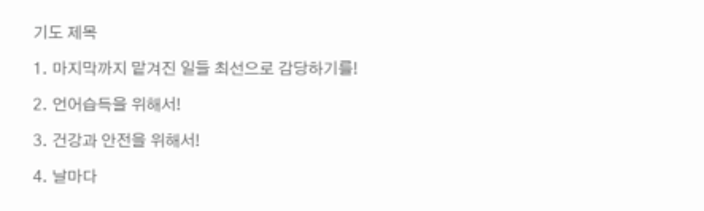기도 제목

1. 마지막까지 맡겨진 일들 최선으로 감당하기를!

2. 언어습득을 위해서!

3. 건강과 안전을 위해서!

4. 날마다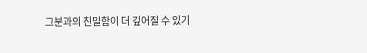그분과의 친밀함이 더 깊어질 수 있기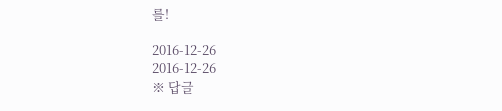를!

2016-12-26
2016-12-26
※ 답글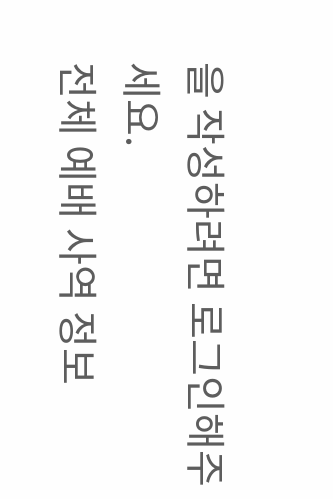을 작성하려면 로그인해주세요.
전체 예배 사역 정보